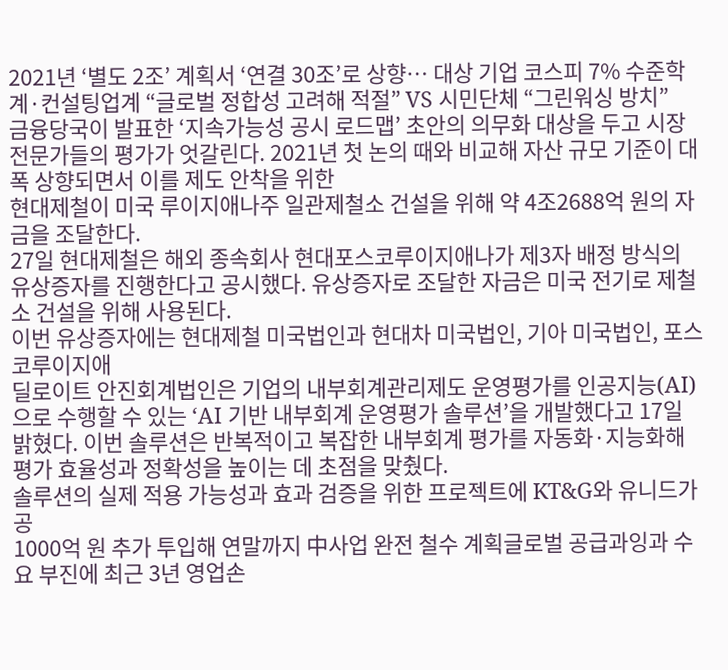2021년 ‘별도 2조’ 계획서 ‘연결 30조’로 상향… 대상 기업 코스피 7% 수준학계·컨설팅업계 “글로벌 정합성 고려해 적절” VS 시민단체 “그린워싱 방치”
금융당국이 발표한 ‘지속가능성 공시 로드맵’ 초안의 의무화 대상을 두고 시장 전문가들의 평가가 엇갈린다. 2021년 첫 논의 때와 비교해 자산 규모 기준이 대폭 상향되면서 이를 제도 안착을 위한
현대제철이 미국 루이지애나주 일관제철소 건설을 위해 약 4조2688억 원의 자금을 조달한다.
27일 현대제철은 해외 종속회사 현대포스코루이지애나가 제3자 배정 방식의 유상증자를 진행한다고 공시했다. 유상증자로 조달한 자금은 미국 전기로 제철소 건설을 위해 사용된다.
이번 유상증자에는 현대제철 미국법인과 현대차 미국법인, 기아 미국법인, 포스코루이지애
딜로이트 안진회계법인은 기업의 내부회계관리제도 운영평가를 인공지능(AI)으로 수행할 수 있는 ‘AI 기반 내부회계 운영평가 솔루션’을 개발했다고 17일 밝혔다. 이번 솔루션은 반복적이고 복잡한 내부회계 평가를 자동화·지능화해 평가 효율성과 정확성을 높이는 데 초점을 맞췄다.
솔루션의 실제 적용 가능성과 효과 검증을 위한 프로젝트에 KT&G와 유니드가 공
1000억 원 추가 투입해 연말까지 中사업 완전 철수 계획글로벌 공급과잉과 수요 부진에 최근 3년 영업손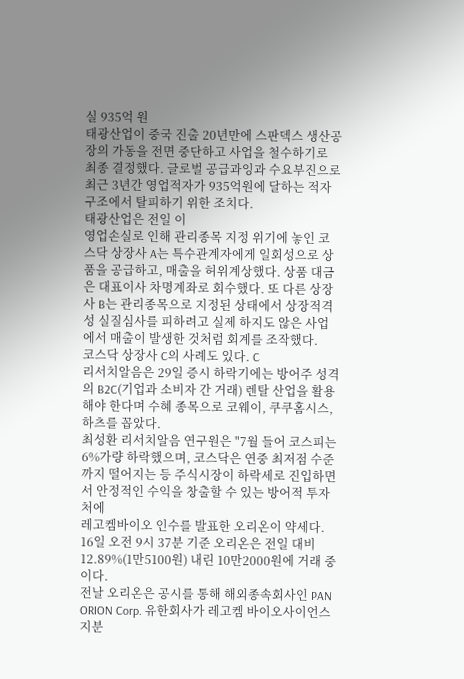실 935억 원
태광산업이 중국 진출 20년만에 스판덱스 생산공장의 가동을 전면 중단하고 사업을 철수하기로 최종 결정했다. 글로벌 공급과잉과 수요부진으로 최근 3년간 영업적자가 935억원에 달하는 적자구조에서 탈피하기 위한 조치다.
태광산업은 전일 이
영업손실로 인해 관리종목 지정 위기에 놓인 코스닥 상장사 A는 특수관계자에게 일회성으로 상품을 공급하고, 매출을 허위계상했다. 상품 대금은 대표이사 차명계좌로 회수했다. 또 다른 상장사 B는 관리종목으로 지정된 상태에서 상장적격성 실질심사를 피하려고 실제 하지도 않은 사업에서 매출이 발생한 것처럼 회계를 조작했다.
코스닥 상장사 C의 사례도 있다. C
리서치알음은 29일 증시 하락기에는 방어주 성격의 B2C(기업과 소비자 간 거래) 렌탈 산업을 활용해야 한다며 수혜 종목으로 코웨이, 쿠쿠홈시스, 하츠를 꼽았다.
최성환 리서치알음 연구원은 "7월 들어 코스피는 6%가량 하락했으며, 코스닥은 연중 최저점 수준까지 떨어지는 등 주식시장이 하락세로 진입하면서 안정적인 수익을 창출할 수 있는 방어적 투자처에
레고켐바이오 인수를 발표한 오리온이 약세다.
16일 오전 9시 37분 기준 오리온은 전일 대비 12.89%(1만5100원) 내린 10만2000원에 거래 중이다.
전날 오리온은 공시를 통해 해외종속회사인 PAN ORION Corp. 유한회사가 레고켐 바이오사이언스 지분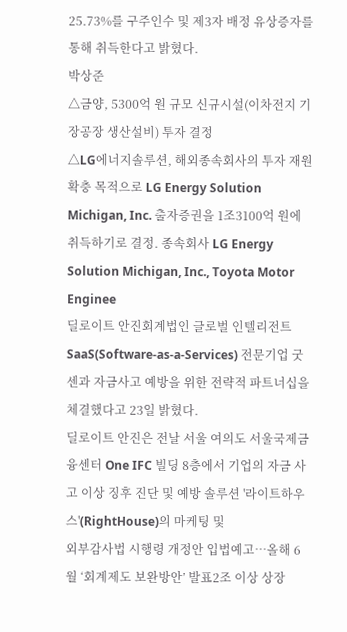25.73%를 구주인수 및 제3자 배정 유상증자를 통해 취득한다고 밝혔다.
박상준
△금양, 5300억 원 규모 신규시설(이차전지 기장공장 생산설비) 투자 결정
△LG에너지솔루션, 해외종속회사의 투자 재원 확충 목적으로 LG Energy Solution Michigan, Inc. 출자증권을 1조3100억 원에 취득하기로 결정. 종속회사 LG Energy Solution Michigan, Inc., Toyota Motor Enginee
딜로이트 안진회계법인 글로벌 인텔리전트 SaaS(Software-as-a-Services) 전문기업 굿센과 자금사고 예방을 위한 전략적 파트너십을 체결했다고 23일 밝혔다.
딜로이트 안진은 전날 서울 여의도 서울국제금융센터 One IFC 빌딩 8층에서 기업의 자금 사고 이상 징후 진단 및 예방 솔루션 '라이트하우스'(RightHouse)의 마케팅 및
외부감사법 시행령 개정안 입법예고…올해 6월 ‘회계제도 보완방안’ 발표2조 이상 상장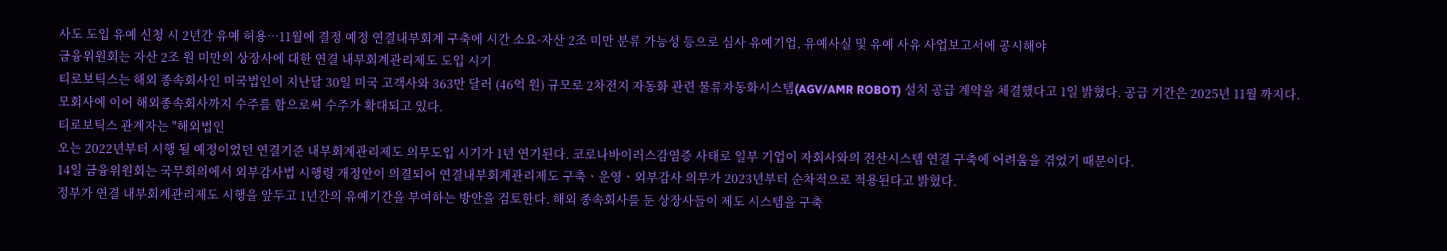사도 도입 유예 신청 시 2년간 유예 허용…11월에 결정 예정 연결내부회계 구축에 시간 소요·자산 2조 미만 분류 가능성 등으로 심사 유예기업, 유예사실 및 유예 사유 사업보고서에 공시해야
금융위원회는 자산 2조 원 미만의 상장사에 대한 연결 내부회계관리제도 도입 시기
티로보틱스는 해외 종속회사인 미국법인이 지난달 30일 미국 고객사와 363만 달러 (46억 원) 규모로 2차전지 자동화 관련 물류자동화시스템(AGV/AMR ROBOT) 설치 공급 계약을 체결했다고 1일 밝혔다. 공급 기간은 2025년 11월 까지다.
모회사에 이어 해외종속회사까지 수주를 함으로써 수주가 확대되고 있다.
티로보틱스 관계자는 "해외법인
오는 2022년부터 시행 될 예정이었던 연결기준 내부회계관리제도 의무도입 시기가 1년 연기된다. 코로나바이러스감염증 사태로 일부 기업이 자회사와의 전산시스템 연결 구축에 어려움을 겪었기 때문이다.
14일 금융위원회는 국무회의에서 외부감사법 시행령 개정안이 의결되어 연결내부회계관리제도 구축ㆍ운영ㆍ외부감사 의무가 2023년부터 순차적으로 적용된다고 밝혔다.
정부가 연결 내부회계관리제도 시행을 앞두고 1년간의 유예기간을 부여하는 방안을 검토한다. 해외 종속회사를 둔 상장사들이 제도 시스템을 구축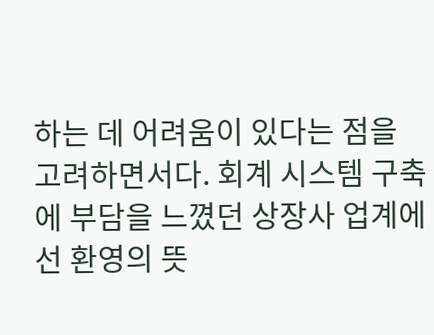하는 데 어려움이 있다는 점을 고려하면서다. 회계 시스템 구축에 부담을 느꼈던 상장사 업계에선 환영의 뜻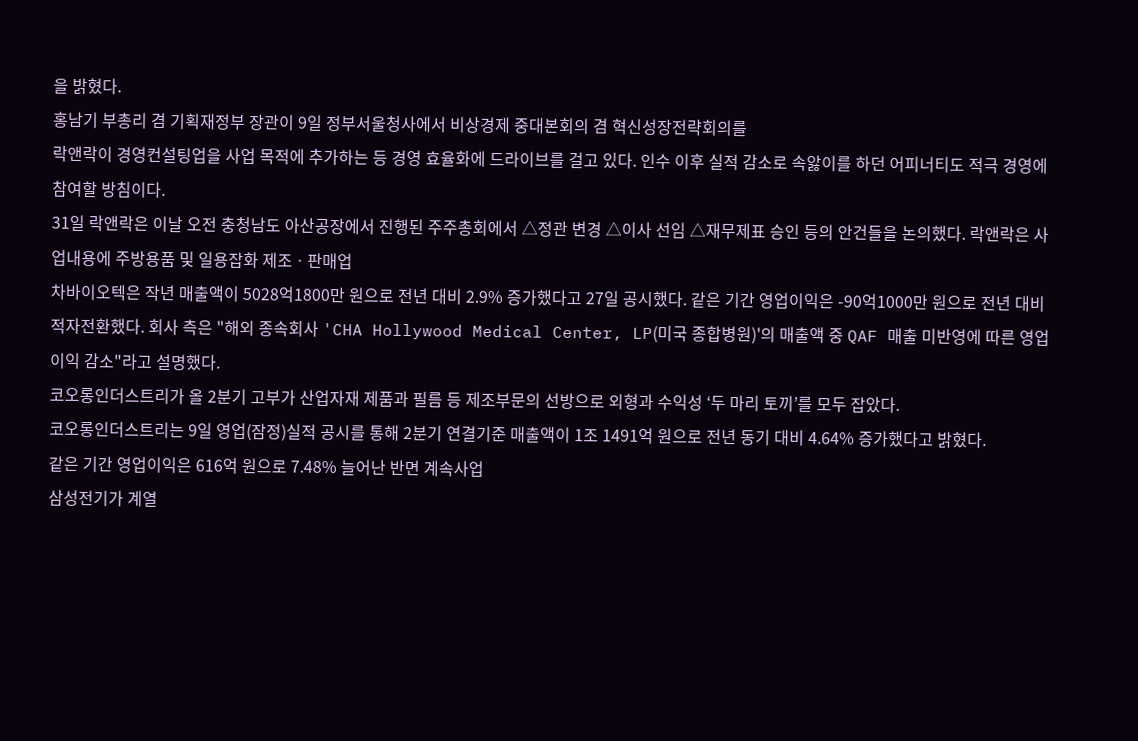을 밝혔다.
홍남기 부총리 겸 기획재정부 장관이 9일 정부서울청사에서 비상경제 중대본회의 겸 혁신성장전략회의를
락앤락이 경영컨설팅업을 사업 목적에 추가하는 등 경영 효율화에 드라이브를 걸고 있다. 인수 이후 실적 감소로 속앓이를 하던 어피너티도 적극 경영에 참여할 방침이다.
31일 락앤락은 이날 오전 충청남도 아산공장에서 진행된 주주총회에서 △정관 변경 △이사 선임 △재무제표 승인 등의 안건들을 논의했다. 락앤락은 사업내용에 주방용품 및 일용잡화 제조ㆍ판매업
차바이오텍은 작년 매출액이 5028억1800만 원으로 전년 대비 2.9% 증가했다고 27일 공시했다. 같은 기간 영업이익은 -90억1000만 원으로 전년 대비 적자전환했다. 회사 측은 "해외 종속회사 'CHA Hollywood Medical Center, LP(미국 종합병원)'의 매출액 중 QAF 매출 미반영에 따른 영업이익 감소"라고 설명했다.
코오롱인더스트리가 올 2분기 고부가 산업자재 제품과 필름 등 제조부문의 선방으로 외형과 수익성 ‘두 마리 토끼’를 모두 잡았다.
코오롱인더스트리는 9일 영업(잠정)실적 공시를 통해 2분기 연결기준 매출액이 1조 1491억 원으로 전년 동기 대비 4.64% 증가했다고 밝혔다.
같은 기간 영업이익은 616억 원으로 7.48% 늘어난 반면 계속사업
삼성전기가 계열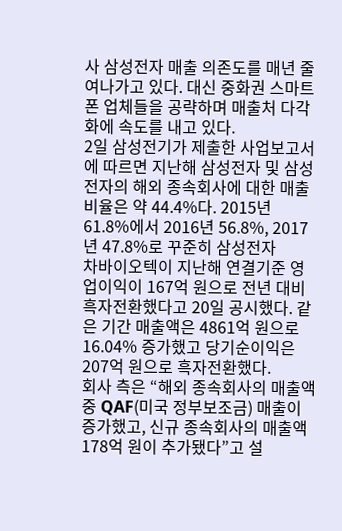사 삼성전자 매출 의존도를 매년 줄여나가고 있다. 대신 중화권 스마트폰 업체들을 공략하며 매출처 다각화에 속도를 내고 있다.
2일 삼성전기가 제출한 사업보고서에 따르면 지난해 삼성전자 및 삼성전자의 해외 종속회사에 대한 매출 비율은 약 44.4%다. 2015년 61.8%에서 2016년 56.8%, 2017년 47.8%로 꾸준히 삼성전자
차바이오텍이 지난해 연결기준 영업이익이 167억 원으로 전년 대비 흑자전환했다고 20일 공시했다. 같은 기간 매출액은 4861억 원으로 16.04% 증가했고 당기순이익은 207억 원으로 흑자전환했다.
회사 측은 “해외 종속회사의 매출액 중 QAF(미국 정부보조금) 매출이 증가했고, 신규 종속회사의 매출액 178억 원이 추가됐다”고 설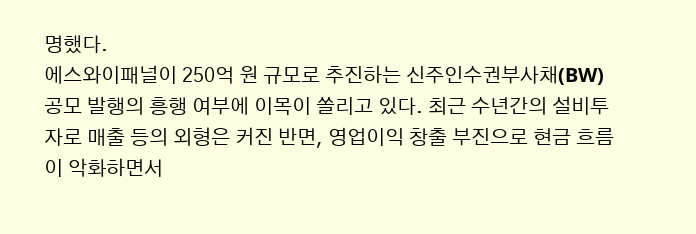명했다.
에스와이패널이 250억 원 규모로 추진하는 신주인수권부사채(BW) 공모 발행의 흥행 여부에 이목이 쏠리고 있다. 최근 수년간의 설비투자로 매출 등의 외형은 커진 반면, 영업이익 창출 부진으로 현금 흐름이 악화하면서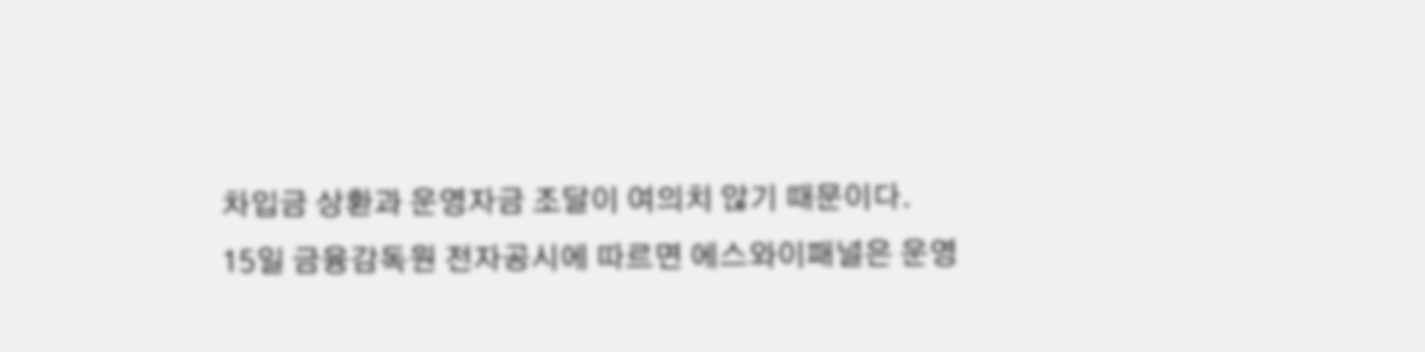차입금 상환과 운영자금 조달이 여의치 않기 때문이다.
15일 금융감독원 전자공시에 따르면 에스와이패널은 운영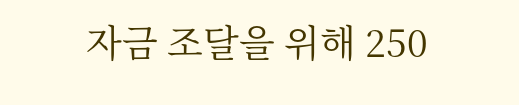자금 조달을 위해 250